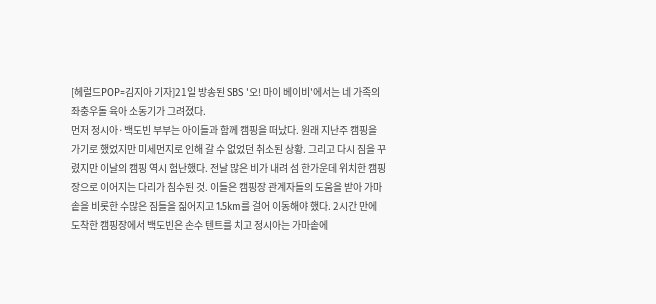[헤럴드POP=김지아 기자]21일 방송된 SBS '오! 마이 베이비'에서는 네 가족의 좌충우돌 육아 소동기가 그려졌다.
먼저 정시아·백도빈 부부는 아이들과 함께 캠핑을 떠났다. 원래 지난주 캠핑을 가기로 했었지만 미세먼지로 인해 갈 수 없었던 취소된 상황. 그리고 다시 짐을 꾸렸지만 이날의 캠핑 역시 험난했다. 전날 많은 비가 내려 섬 한가운데 위치한 캠핑장으로 이어지는 다리가 침수된 것. 이들은 캠핑장 관계자들의 도움을 받아 가마솥을 비롯한 수많은 짐들을 짊어지고 1.5km를 걸어 이동해야 했다. 2시간 만에 도착한 캠핑장에서 백도빈은 손수 텐트를 치고 정시아는 가마솥에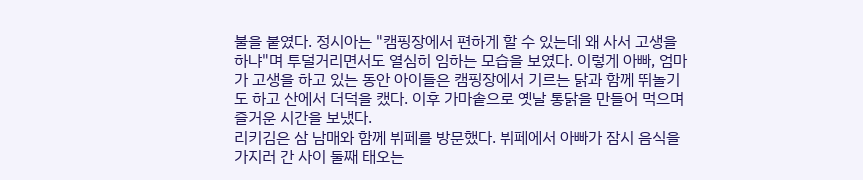불을 붙였다. 정시아는 "캠핑장에서 편하게 할 수 있는데 왜 사서 고생을 하냐"며 투덜거리면서도 열심히 임하는 모습을 보였다. 이렇게 아빠, 엄마가 고생을 하고 있는 동안 아이들은 캠핑장에서 기르는 닭과 함께 뛰놀기도 하고 산에서 더덕을 캤다. 이후 가마솥으로 옛날 통닭을 만들어 먹으며 즐거운 시간을 보냈다.
리키김은 삼 남매와 함께 뷔페를 방문했다. 뷔페에서 아빠가 잠시 음식을 가지러 간 사이 둘째 태오는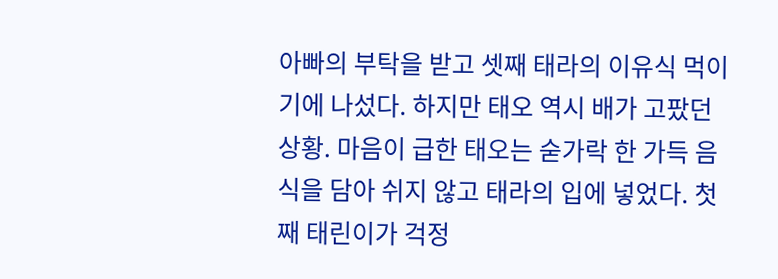아빠의 부탁을 받고 셋째 태라의 이유식 먹이기에 나섰다. 하지만 태오 역시 배가 고팠던 상황. 마음이 급한 태오는 숟가락 한 가득 음식을 담아 쉬지 않고 태라의 입에 넣었다. 첫째 태린이가 걱정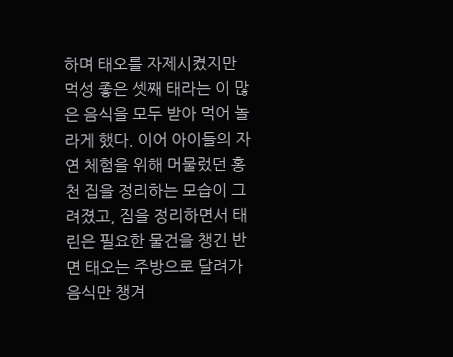하며 태오를 자제시켰지만 먹성 좋은 셋째 태라는 이 많은 음식을 모두 받아 먹어 놀라게 했다. 이어 아이들의 자연 체험을 위해 머물렀던 홍천 집을 정리하는 모습이 그려졌고, 짐을 정리하면서 태린은 필요한 물건을 챙긴 반면 태오는 주방으로 달려가 음식만 챙겨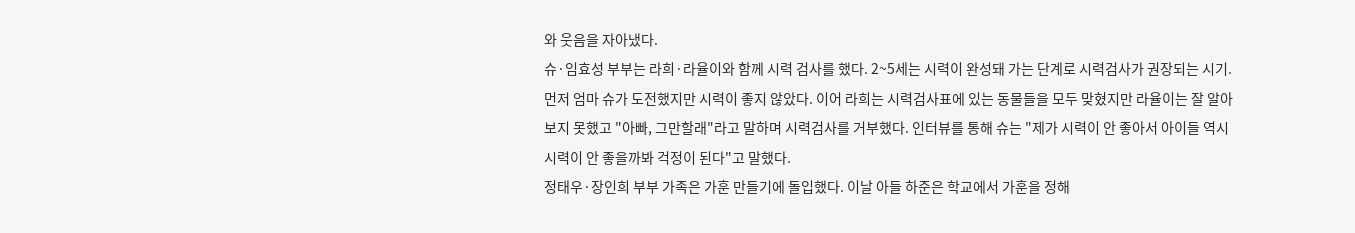와 웃음을 자아냈다.
슈·임효성 부부는 라희·라율이와 함께 시력 검사를 했다. 2~5세는 시력이 완성돼 가는 단계로 시력검사가 권장되는 시기. 먼저 엄마 슈가 도전했지만 시력이 좋지 않았다. 이어 라희는 시력검사표에 있는 동물들을 모두 맞혔지만 라율이는 잘 알아보지 못했고 "아빠, 그만할래"라고 말하며 시력검사를 거부했다. 인터뷰를 통해 슈는 "제가 시력이 안 좋아서 아이들 역시 시력이 안 좋을까봐 걱정이 된다"고 말했다.
정태우·장인희 부부 가족은 가훈 만들기에 돌입했다. 이날 아들 하준은 학교에서 가훈을 정해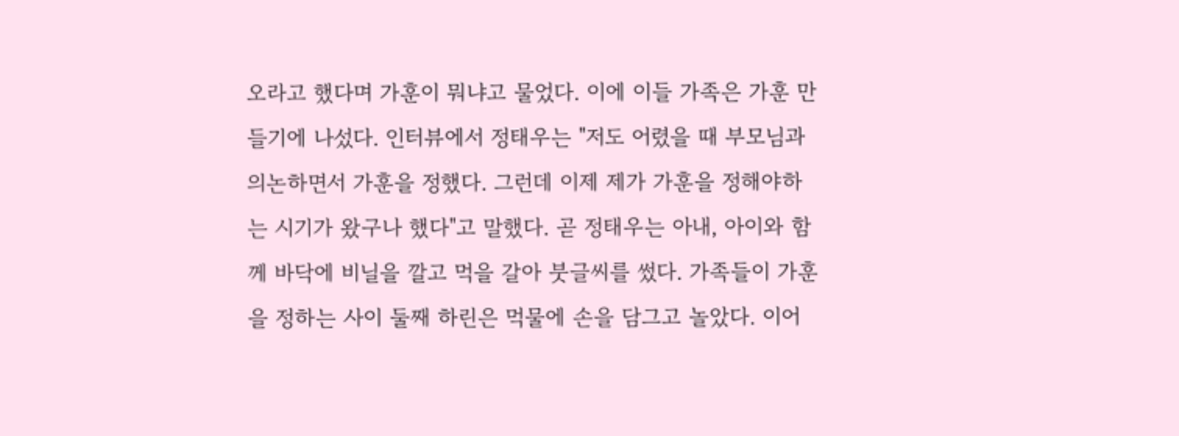오라고 했다며 가훈이 뭐냐고 물었다. 이에 이들 가족은 가훈 만들기에 나섰다. 인터뷰에서 정태우는 "저도 어렸을 때 부모님과 의논하면서 가훈을 정했다. 그런데 이제 제가 가훈을 정해야하는 시기가 왔구나 했다"고 말했다. 곧 정태우는 아내, 아이와 함께 바닥에 비닐을 깔고 먹을 갈아 붓글씨를 썼다. 가족들이 가훈을 정하는 사이 둘째 하린은 먹물에 손을 담그고 놀았다. 이어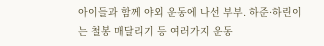아이들과 함께 야외 운동에 나선 부부. 하준·하린이는 철봉 매달리기 등 여러가지 운동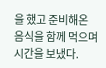을 했고 준비해온 음식을 함께 먹으며 시간을 보냈다.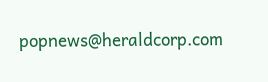popnews@heraldcorp.com